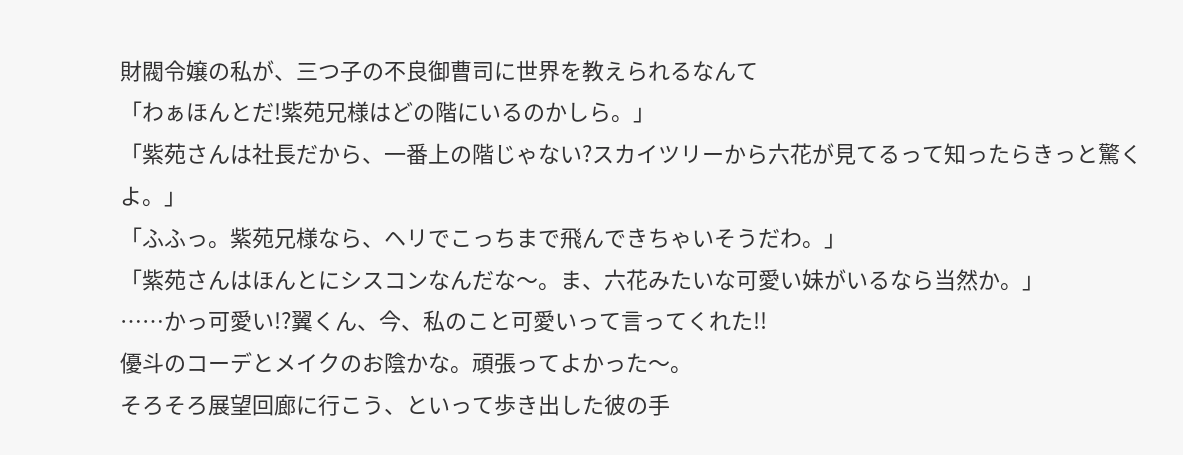財閥令嬢の私が、三つ子の不良御曹司に世界を教えられるなんて
「わぁほんとだ!紫苑兄様はどの階にいるのかしら。」
「紫苑さんは社長だから、一番上の階じゃない?スカイツリーから六花が見てるって知ったらきっと驚くよ。」
「ふふっ。紫苑兄様なら、ヘリでこっちまで飛んできちゃいそうだわ。」
「紫苑さんはほんとにシスコンなんだな〜。ま、六花みたいな可愛い妹がいるなら当然か。」
……かっ可愛い!?翼くん、今、私のこと可愛いって言ってくれた!!
優斗のコーデとメイクのお陰かな。頑張ってよかった〜。
そろそろ展望回廊に行こう、といって歩き出した彼の手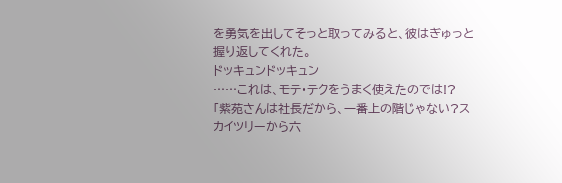を勇気を出してそっと取ってみると、彼はぎゅっと握り返してくれた。
ドッキュンドッキュン
……これは、モテ・テクをうまく使えたのでは!?
「紫苑さんは社長だから、一番上の階じゃない?スカイツリーから六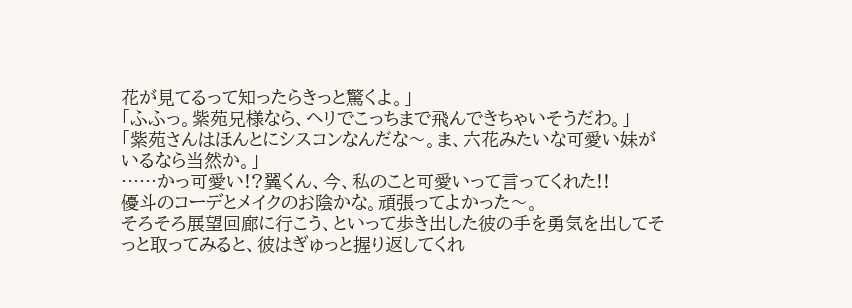花が見てるって知ったらきっと驚くよ。」
「ふふっ。紫苑兄様なら、ヘリでこっちまで飛んできちゃいそうだわ。」
「紫苑さんはほんとにシスコンなんだな〜。ま、六花みたいな可愛い妹がいるなら当然か。」
……かっ可愛い!?翼くん、今、私のこと可愛いって言ってくれた!!
優斗のコーデとメイクのお陰かな。頑張ってよかった〜。
そろそろ展望回廊に行こう、といって歩き出した彼の手を勇気を出してそっと取ってみると、彼はぎゅっと握り返してくれ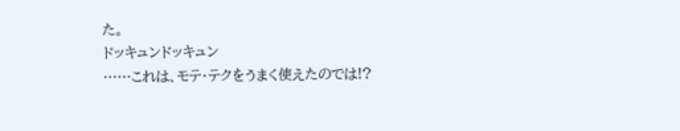た。
ドッキュンドッキュン
……これは、モテ・テクをうまく使えたのでは!?